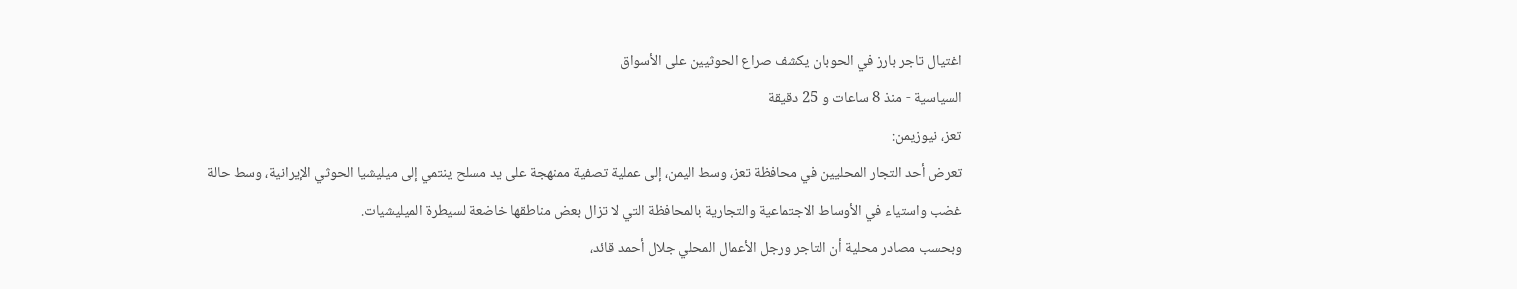اغتيال تاجر بارز في الحوبان يكشف صراع الحوثيين على الأسواق
السياسية - منذ 8 ساعات و 25 دقيقة
تعز، نيوزيمن:
تعرض أحد التجار المحليين في محافظة تعز، وسط اليمن، إلى عملية تصفية ممنهجة على يد مسلح ينتمي إلى ميليشيا الحوثي الإيرانية، وسط حالة غضب واستياء في الأوساط الاجتماعية والتجارية بالمحافظة التي لا تزال بعض مناطقها خاضعة لسيطرة الميليشيات.
وبحسب مصادر محلية أن التاجر ورجل الأعمال المحلي جلال أحمد قائد،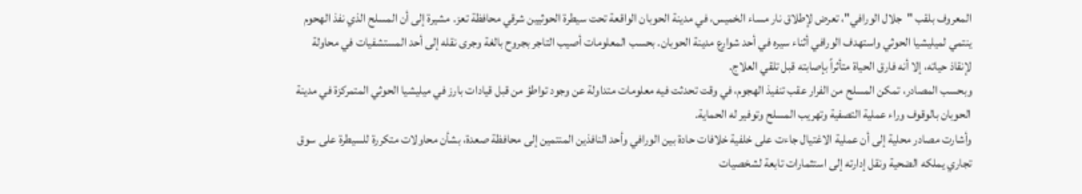المعروف بلقب "جلال الورافي"، تعرض لإطلاق نار مساء الخميس، في مدينة الحوبان الواقعة تحت سيطرة الحوثيين شرقي محافظة تعز. مشيرة إلى أن المسلح الذي نفذ الهحوم ينتمي لميليشيا الحوثي واستهدف الورافي أثناء سيره في أحد شوارع مدينة الحوبان. بحسب المعلومات أصيب التاجر بجروح بالغة وجرى نقله إلى أحد المستشفيات في محاولة لإنقاذ حياته، إلا أنه فارق الحياة متأثراً بإصابته قبل تلقي العلاج.
وبحسب المصادر، تمكن المسلح من الفرار عقب تنفيذ الهجوم، في وقت تحدثت فيه معلومات متداولة عن وجود تواطؤ من قبل قيادات بارز في ميليشيا الحوثي المتمركزة في مدينة الحوبان بالوقوف وراء عملية التصفية وتهريب المسلح وتوفير له الحماية.
وأشارت مصادر محلية إلى أن عملية الاغتيال جاءت على خلفية خلافات حادة بين الورافي وأحد النافذين المنتمين إلى محافظة صعدة، بشأن محاولات متكررة للسيطرة على سوق تجاري يملكه الضحية ونقل إدارته إلى استثمارات تابعة لشخصيات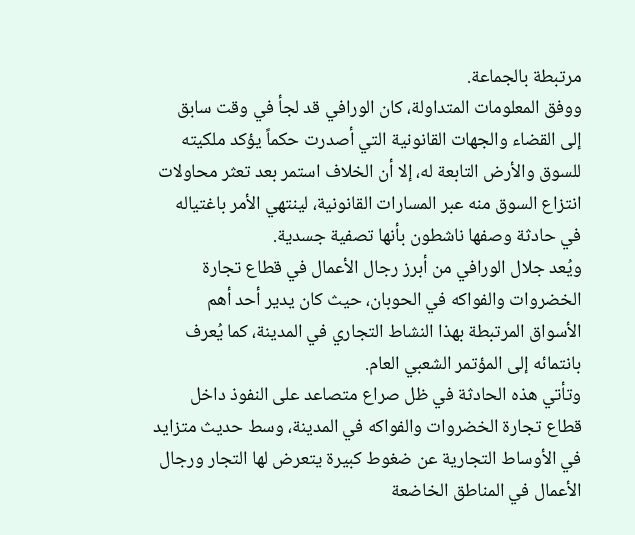مرتبطة بالجماعة.
ووفق المعلومات المتداولة، كان الورافي قد لجأ في وقت سابق إلى القضاء والجهات القانونية التي أصدرت حكماً يؤكد ملكيته للسوق والأرض التابعة له، إلا أن الخلاف استمر بعد تعثر محاولات انتزاع السوق منه عبر المسارات القانونية، لينتهي الأمر باغتياله في حادثة وصفها ناشطون بأنها تصفية جسدية.
ويُعد جلال الورافي من أبرز رجال الأعمال في قطاع تجارة الخضروات والفواكه في الحوبان، حيث كان يدير أحد أهم الأسواق المرتبطة بهذا النشاط التجاري في المدينة، كما يُعرف بانتمائه إلى المؤتمر الشعبي العام.
وتأتي هذه الحادثة في ظل صراع متصاعد على النفوذ داخل قطاع تجارة الخضروات والفواكه في المدينة، وسط حديث متزايد في الأوساط التجارية عن ضغوط كبيرة يتعرض لها التجار ورجال الأعمال في المناطق الخاضعة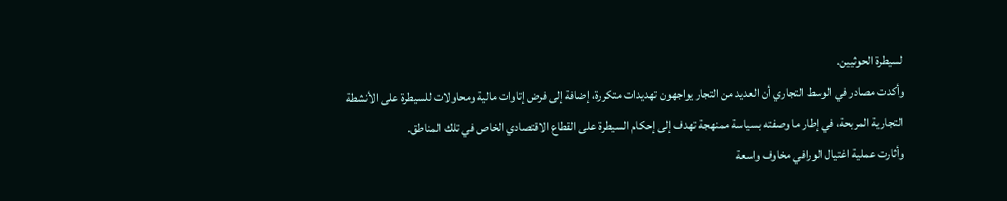لسيطرة الحوثيين.
وأكدت مصادر في الوسط التجاري أن العديد من التجار يواجهون تهديدات متكررة، إضافة إلى فرض إتاوات مالية ومحاولات للسيطرة على الأنشطة التجارية المربحة، في إطار ما وصفته بسياسة ممنهجة تهدف إلى إحكام السيطرة على القطاع الاقتصادي الخاص في تلك المناطق.
وأثارت عملية اغتيال الورافي مخاوف واسعة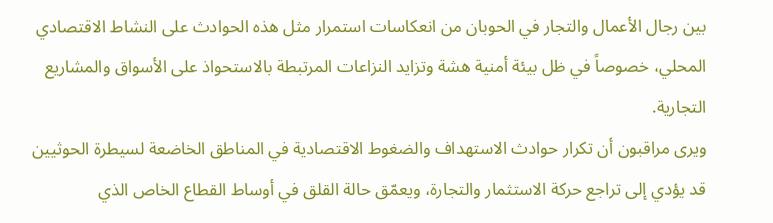بين رجال الأعمال والتجار في الحوبان من انعكاسات استمرار مثل هذه الحوادث على النشاط الاقتصادي المحلي، خصوصاً في ظل بيئة أمنية هشة وتزايد النزاعات المرتبطة بالاستحواذ على الأسواق والمشاريع التجارية.
ويرى مراقبون أن تكرار حوادث الاستهداف والضغوط الاقتصادية في المناطق الخاضعة لسيطرة الحوثيين قد يؤدي إلى تراجع حركة الاستثمار والتجارة، ويعمّق حالة القلق في أوساط القطاع الخاص الذي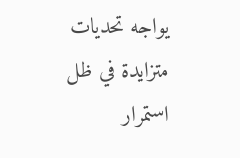يواجه تحديات متزايدة في ظل استمرار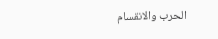الحرب والانقسام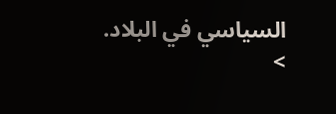السياسي في البلاد.
>